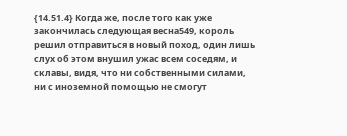{14.51.4} Когда же, после того как уже закончилась следующая весна549, король решил отправиться в новый поход, один лишь слух об этом внушил ужас всем соседям, и склавы, видя, что ни собственными силами, ни с иноземной помощью не смогут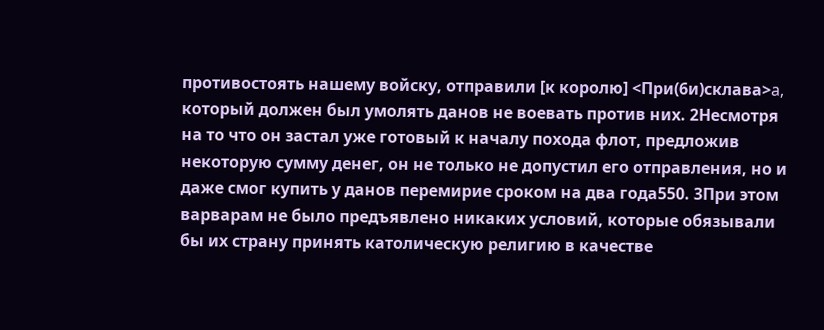противостоять нашему войску, отправили [к королю] <При(6и)склава>a, который должен был умолять данов не воевать против них. 2Несмотря на то что он застал уже готовый к началу похода флот, предложив некоторую сумму денег, он не только не допустил его отправления, но и даже смог купить у данов перемирие сроком на два года550. 3При этом варварам не было предъявлено никаких условий, которые обязывали бы их страну принять католическую религию в качестве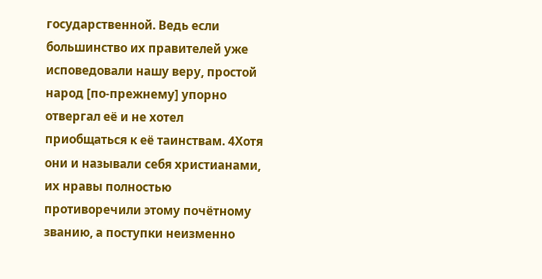государственной. Ведь если большинство их правителей уже исповедовали нашу веру, простой народ [по-прежнему] упорно отвергал её и не хотел приобщаться к её таинствам. 4Хотя они и называли себя христианами, их нравы полностью противоречили этому почётному званию, а поступки неизменно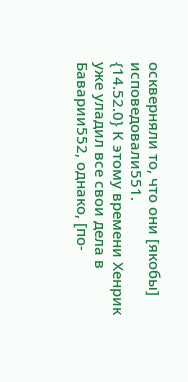оскверняли то, что они [якобы] исповедовали551.
{14.52.0} К этому времени Хенрик уже уладил все свои дела в Баварии552, однако, [по-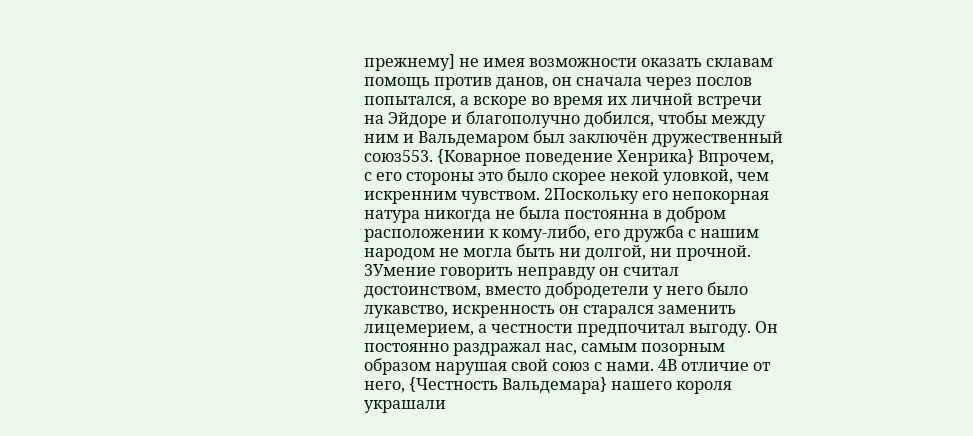прежнему] не имея возможности оказать склавам помощь против данов, он сначала через послов попытался, а вскоре во время их личной встречи на Эйдоре и благополучно добился, чтобы между ним и Вальдемаром был заключён дружественный союз553. {Коварное поведение Хенрика} Впрочем, с его стороны это было скорее некой уловкой, чем искренним чувством. 2Поскольку его непокорная натура никогда не была постоянна в добром расположении к кому-либо, его дружба с нашим народом не могла быть ни долгой, ни прочной. 3Умение говорить неправду он считал достоинством, вместо добродетели у него было лукавство, искренность он старался заменить лицемерием, а честности предпочитал выгоду. Он постоянно раздражал нас, самым позорным образом нарушая свой союз с нами. 4В отличие от него, {Честность Вальдемара} нашего короля украшали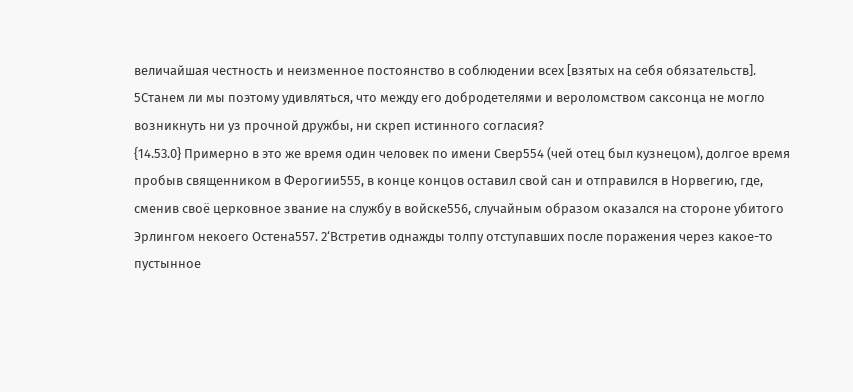величайшая честность и неизменное постоянство в соблюдении всех [взятых на себя обязательств]. 5Станем ли мы поэтому удивляться, что между его добродетелями и вероломством саксонца не могло возникнуть ни уз прочной дружбы, ни скреп истинного согласия?
{14.53.0} Примерно в это же время один человек по имени Свер554 (чей отец был кузнецом), долгое время пробыв священником в Ферогии555, в конце концов оставил свой сан и отправился в Норвегию, где, сменив своё церковное звание на службу в войске556, случайным образом оказался на стороне убитого Эрлингом некоего Остена557. 2‘Встретив однажды толпу отступавших после поражения через какое-то пустынное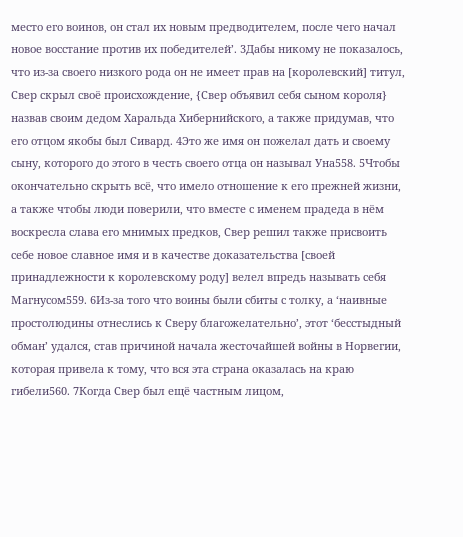место его воинов, он стал их новым предводителем, после чего начал новое восстание против их победителей’. 3Дабы никому не показалось, что из-за своего низкого рода он не имеет прав на [королевский] титул, Свер скрыл своё происхождение, {Свер объявил себя сыном короля} назвав своим дедом Харальда Хибернийского, а также придумав, что его отцом якобы был Сивард. 4Это же имя он пожелал дать и своему сыну, которого до этого в честь своего отца он называл Уна558. 5Чтобы окончательно скрыть всё, что имело отношение к его прежней жизни, а также чтобы люди поверили, что вместе с именем прадеда в нём воскресла слава его мнимых предков, Свер решил также присвоить себе новое славное имя и в качестве доказательства [своей принадлежности к королевскому роду] велел впредь называть себя Магнусом559. 6Из-за того что воины были сбиты с толку, а ‘наивные простолюдины отнеслись к Сверу благожелательно’, этот ‘бесстыдный обман’ удался, став причиной начала жесточайшей войны в Норвегии, которая привела к тому, что вся эта страна оказалась на краю гибели560. 7Когда Свер был ещё частным лицом,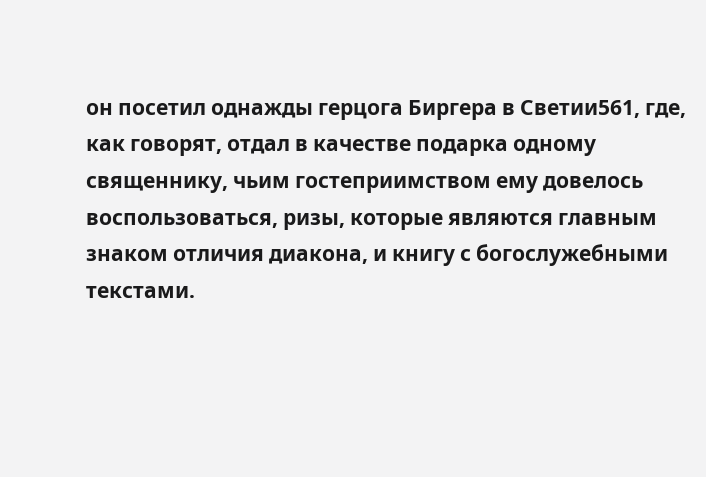он посетил однажды герцога Биргера в Светии561, где, как говорят, отдал в качестве подарка одному священнику, чьим гостеприимством ему довелось воспользоваться, ризы, которые являются главным знаком отличия диакона, и книгу с богослужебными текстами.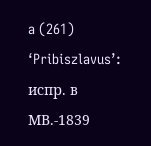a (261)
‘Pribiszlavus’: испр. в МВ.-1839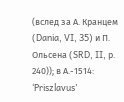(вслед за А. Кранцем (Dania, VI, 35) и П. Ольсена (SRD, II, р. 240)); в А.-1514: ‘Priszlavus’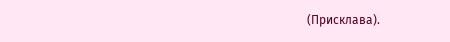(Присклава).